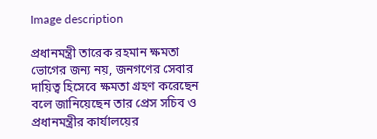Image description

প্রধানমন্ত্রী তারেক রহমান ক্ষমতা ভোগের জন্য নয়, জনগণের সেবার দায়িত্ব হিসেবে ক্ষমতা গ্রহণ করেছেন বলে জানিয়েছেন তার প্রেস সচিব ও প্রধানমন্ত্রীর কার্যালয়ের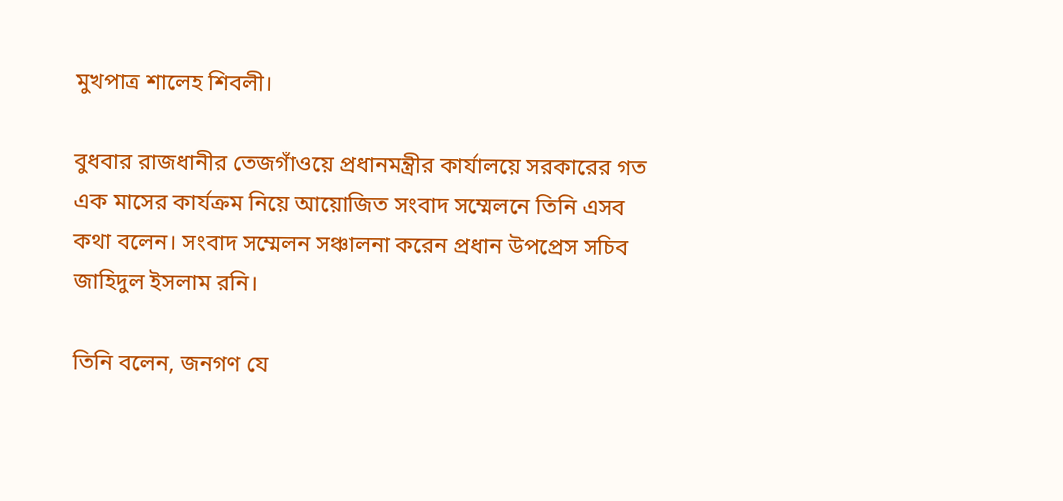মুখপাত্র শালেহ শিবলী।

বুধবার রাজধানীর তেজগাঁওয়ে প্রধানমন্ত্রীর কার্যালয়ে সরকারের গত এক মাসের কার্যক্রম নিয়ে আয়োজিত সংবাদ সম্মেলনে তিনি এসব কথা বলেন। সংবাদ সম্মেলন সঞ্চালনা করেন প্রধান উপপ্রেস সচিব জাহিদুল ইসলাম রনি।

তিনি বলেন, জনগণ যে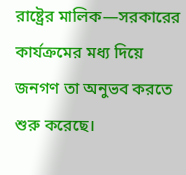রাষ্ট্রের মালিক—সরকারের কার্যক্রমের মধ্য দিয়ে জনগণ তা অনুভব করতে শুরু করেছে।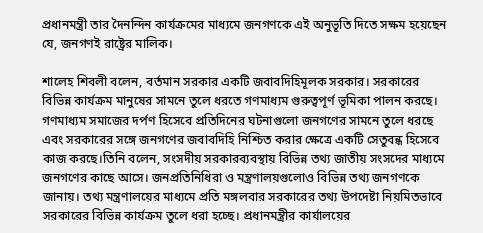প্রধানমন্ত্রী তার দৈনন্দিন কার্যক্রমের মাধ্যমে জনগণকে এই অনুভূতি দিতে সক্ষম হয়েছেন যে, জনগণই রাষ্ট্রের মালিক।

শালেহ শিবলী বলেন, বর্তমান সরকার একটি জবাবদিহিমূলক সরকার। সরকারের বিভিন্ন কার্যক্রম মানুষের সামনে তুলে ধরতে গণমাধ্যম গুরুত্বপূর্ণ ভূমিকা পালন করছে। গণমাধ্যম সমাজের দর্পণ হিসেবে প্রতিদিনের ঘটনাগুলো জনগণের সামনে তুলে ধরছে এবং সরকারের সঙ্গে জনগণের জবাবদিহি নিশ্চিত করার ক্ষেত্রে একটি সেতুবন্ধ হিসেবে কাজ করছে।তিনি বলেন, সংসদীয় সরকারব্যবস্থায় বিভিন্ন তথ্য জাতীয় সংসদের মাধ্যমে জনগণের কাছে আসে। জনপ্রতিনিধিরা ও মন্ত্রণালয়গুলোও বিভিন্ন তথ্য জনগণকে জানায়। তথ্য মন্ত্রণালয়ের মাধ্যমে প্রতি মঙ্গলবার সরকারের তথ্য উপদেষ্টা নিয়মিতভাবে সরকারের বিভিন্ন কার্যক্রম তুলে ধরা হচ্ছে। প্রধানমন্ত্রীর কার্যালয়ের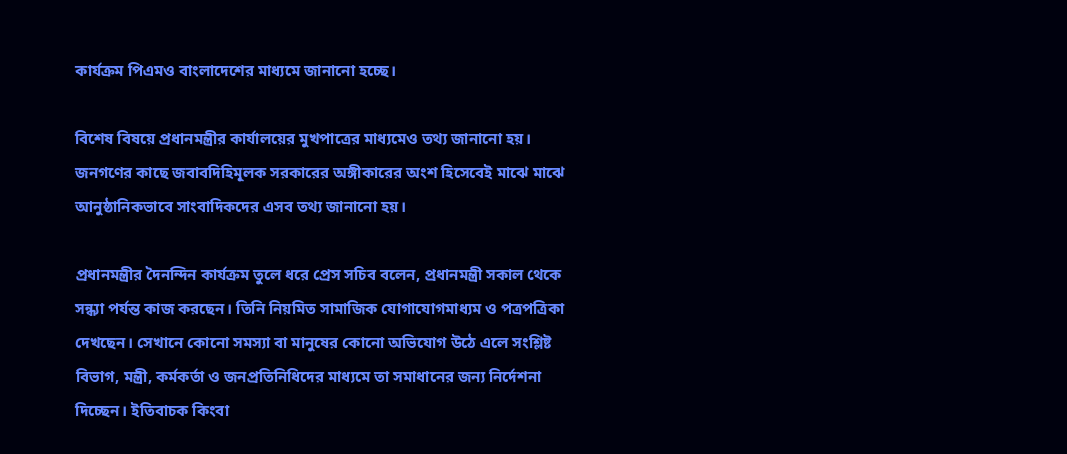কার্যক্রম পিএমও বাংলাদেশের মাধ্যমে জানানো হচ্ছে।

বিশেষ বিষয়ে প্রধানমন্ত্রীর কার্যালয়ের মুখপাত্রের মাধ্যমেও তথ্য জানানো হয়। জনগণের কাছে জবাবদিহিমূলক সরকারের অঙ্গীকারের অংশ হিসেবেই মাঝে মাঝে আনুষ্ঠানিকভাবে সাংবাদিকদের এসব তথ্য জানানো হয়।

প্রধানমন্ত্রীর দৈনন্দিন কার্যক্রম তুলে ধরে প্রেস সচিব বলেন, প্রধানমন্ত্রী সকাল থেকে সন্ধ্যা পর্যন্ত কাজ করছেন। তিনি নিয়মিত সামাজিক যোগাযোগমাধ্যম ও পত্রপত্রিকা দেখছেন। সেখানে কোনো সমস্যা বা মানুষের কোনো অভিযোগ উঠে এলে সংশ্লিষ্ট বিভাগ, মন্ত্রী, কর্মকর্তা ও জনপ্রতিনিধিদের মাধ্যমে তা সমাধানের জন্য নির্দেশনা দিচ্ছেন। ইতিবাচক কিংবা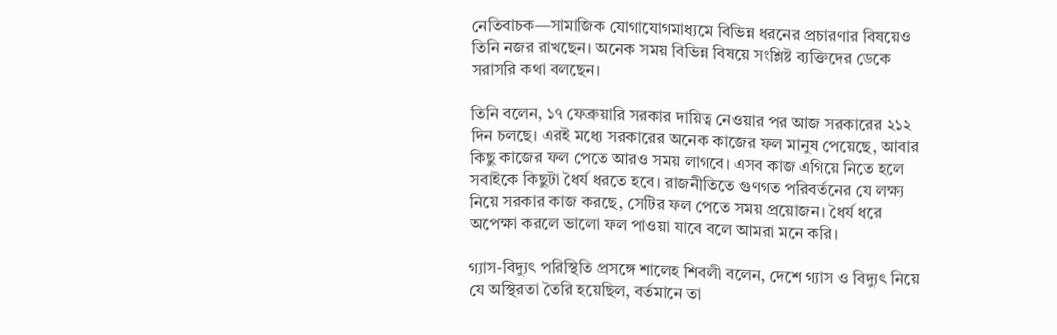নেতিবাচক—সামাজিক যোগাযোগমাধ্যমে বিভিন্ন ধরনের প্রচারণার বিষয়েও তিনি নজর রাখছেন। অনেক সময় বিভিন্ন বিষয়ে সংশ্লিষ্ট ব্যক্তিদের ডেকে সরাসরি কথা বলছেন।

তিনি বলেন, ১৭ ফেব্রুয়ারি সরকার দায়িত্ব নেওয়ার পর আজ সরকারের ২১২ দিন চলছে। এরই মধ্যে সরকারের অনেক কাজের ফল মানুষ পেয়েছে, আবার কিছু কাজের ফল পেতে আরও সময় লাগবে। এসব কাজ এগিয়ে নিতে হলে সবাইকে কিছুটা ধৈর্য ধরতে হবে। রাজনীতিতে গুণগত পরিবর্তনের যে লক্ষ্য নিয়ে সরকার কাজ করছে, সেটির ফল পেতে সময় প্রয়োজন। ধৈর্য ধরে অপেক্ষা করলে ভালো ফল পাওয়া যাবে বলে আমরা মনে করি।

গ্যাস-বিদ্যুৎ পরিস্থিতি প্রসঙ্গে শালেহ শিবলী বলেন, দেশে গ্যাস ও বিদ্যুৎ নিয়ে যে অস্থিরতা তৈরি হয়েছিল, বর্তমানে তা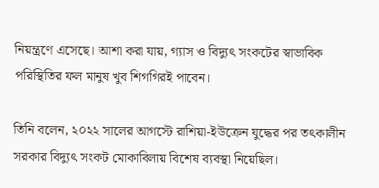নিয়ন্ত্রণে এসেছে। আশা করা যায়, গ্যাস ও বিদ্যুৎ সংকটের স্বাভাবিক পরিস্থিতির ফল মানুষ খুব শিগগিরই পাবেন।

তিনি বলেন, ২০২২ সালের আগস্টে রাশিয়া-ইউক্রেন যুদ্ধের পর তৎকালীন সরকার বিদ্যুৎ সংকট মোকাবিলায় বিশেষ ব্যবস্থা নিয়েছিল।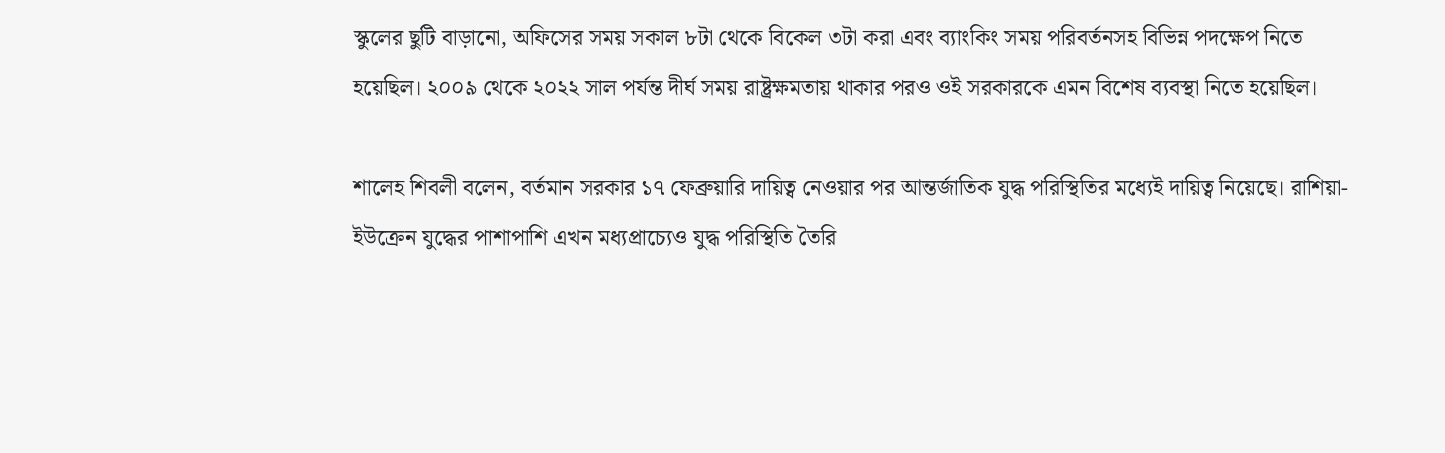স্কুলের ছুটি বাড়ানো, অফিসের সময় সকাল ৮টা থেকে বিকেল ৩টা করা এবং ব্যাংকিং সময় পরিবর্তনসহ বিভিন্ন পদক্ষেপ নিতে হয়েছিল। ২০০৯ থেকে ২০২২ সাল পর্যন্ত দীর্ঘ সময় রাষ্ট্রক্ষমতায় থাকার পরও ওই সরকারকে এমন বিশেষ ব্যবস্থা নিতে হয়েছিল।

শালেহ শিবলী বলেন, বর্তমান সরকার ১৭ ফেব্রুয়ারি দায়িত্ব নেওয়ার পর আন্তর্জাতিক যুদ্ধ পরিস্থিতির মধ্যেই দায়িত্ব নিয়েছে। রাশিয়া-ইউক্রেন যুদ্ধের পাশাপাশি এখন মধ্যপ্রাচ্যেও যুদ্ধ পরিস্থিতি তৈরি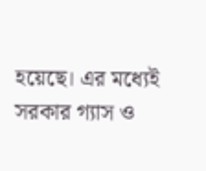হয়েছে। এর মধ্যেই সরকার গ্যাস ও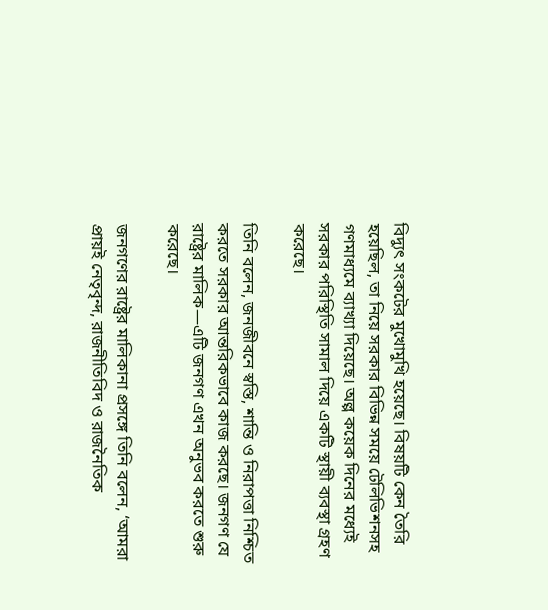বিদ্যুৎ সংকটের মুখোমুখি হয়েছে। বিষয়টি কেন তৈরি হয়েছিল, তা নিয়ে সরকার বিভিন্ন সময়ে টেলিভিশনসহ গণমাধ্যমে ব্যাখ্যা দিয়েছে। অল্প কয়েক দিনের মধ্যেই সরকার পরিস্থিতি সামাল দিয়ে একটি স্থায়ী ব্যবস্থা গ্রহণ করেছে।

তিনি বলেন, জনজীবনে স্বস্তি, শান্তি ও নিরাপত্তা নিশ্চিত করতে সরকার আন্তরিকভাবে কাজ করছে। জনগণ যে রাষ্ট্রের মালিক—এটি জনগণ এখন অনুভব করতে শুরু করেছে।

জনগণের রাষ্ট্রের মালিকানা প্রসঙ্গে তিনি বলেন, ‘আমরা প্রায়ই নেতৃবৃন্দ, রাজনীতিবিদ ও রাজনৈতিক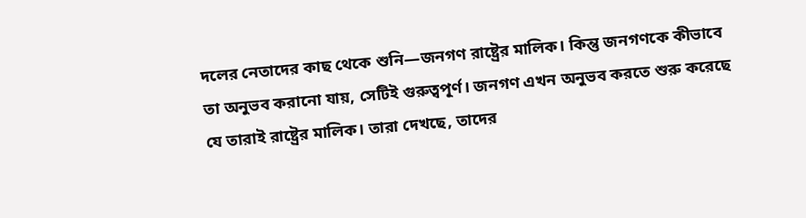দলের নেতাদের কাছ থেকে শুনি—জনগণ রাষ্ট্রের মালিক। কিন্তু জনগণকে কীভাবে তা অনুভব করানো যায়, সেটিই গুরুত্বপূর্ণ। জনগণ এখন অনুভব করতে শুরু করেছে যে তারাই রাষ্ট্রের মালিক। তারা দেখছে, তাদের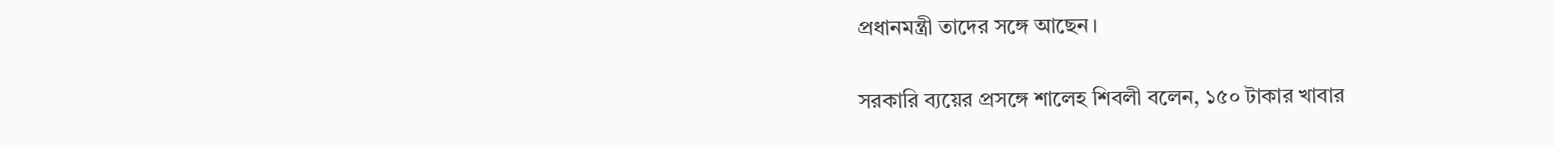প্রধানমন্ত্রী তাদের সঙ্গে আছেন।

সরকারি ব্যয়ের প্রসঙ্গে শালেহ শিবলী বলেন, ১৫০ টাকার খাবার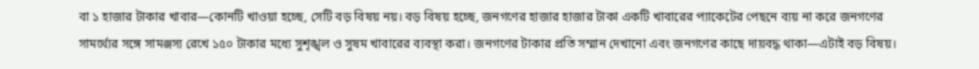বা ১ হাজার টাকার খাবার—কোনটি খাওয়া হচ্ছে, সেটি বড় বিষয় নয়। বড় বিষয় হচ্ছে, জনগণের হাজার হাজার টাকা একটি খাবারের প্যাকেটের পেছনে ব্যয় না করে জনগণের সামর্থ্যের সঙ্গে সামঞ্জস্য রেখে ১৫০ টাকার মধ্যে সুশৃঙ্খল ও সুষম খাবারের ব্যবস্থা করা। জনগণের টাকার প্রতি সম্মান দেখানো এবং জনগণের কাছে দায়বদ্ধ থাকা—এটাই বড় বিষয়।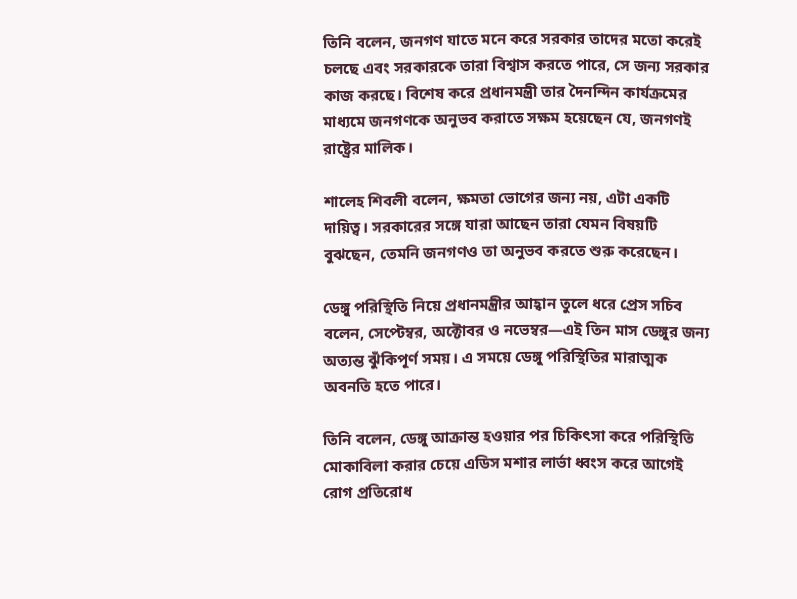তিনি বলেন, জনগণ যাতে মনে করে সরকার তাদের মতো করেই চলছে এবং সরকারকে তারা বিশ্বাস করতে পারে, সে জন্য সরকার কাজ করছে। বিশেষ করে প্রধানমন্ত্রী তার দৈনন্দিন কার্যক্রমের মাধ্যমে জনগণকে অনুভব করাতে সক্ষম হয়েছেন যে, জনগণই রাষ্ট্রের মালিক।

শালেহ শিবলী বলেন, ক্ষমতা ভোগের জন্য নয়, এটা একটি দায়িত্ব। সরকারের সঙ্গে যারা আছেন তারা যেমন বিষয়টি বুঝছেন, তেমনি জনগণও তা অনুভব করতে শুরু করেছেন।

ডেঙ্গু পরিস্থিতি নিয়ে প্রধানমন্ত্রীর আহ্বান তুলে ধরে প্রেস সচিব বলেন, সেপ্টেম্বর, অক্টোবর ও নভেম্বর—এই তিন মাস ডেঙ্গুর জন্য অত্যন্ত ঝুঁকিপূর্ণ সময়। এ সময়ে ডেঙ্গু পরিস্থিতির মারাত্মক অবনতি হতে পারে।

তিনি বলেন, ডেঙ্গু আক্রান্ত হওয়ার পর চিকিৎসা করে পরিস্থিতি মোকাবিলা করার চেয়ে এডিস মশার লার্ভা ধ্বংস করে আগেই রোগ প্রতিরোধ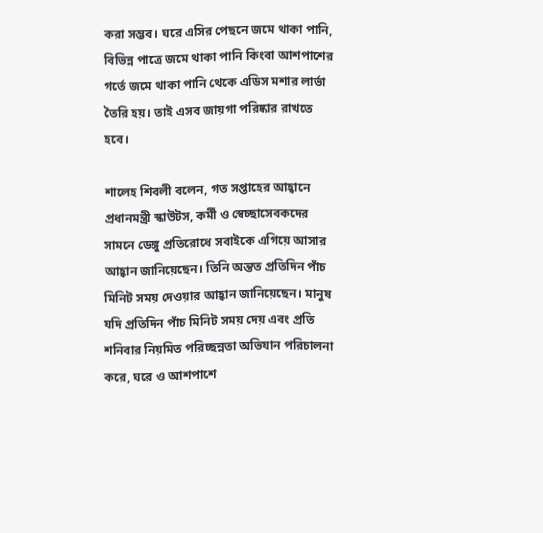করা সম্ভব। ঘরে এসির পেছনে জমে থাকা পানি, বিভিন্ন পাত্রে জমে থাকা পানি কিংবা আশপাশের গর্তে জমে থাকা পানি থেকে এডিস মশার লার্ভা তৈরি হয়। তাই এসব জায়গা পরিষ্কার রাখতে হবে।

শালেহ শিবলী বলেন, গত সপ্তাহের আহ্বানে প্রধানমন্ত্রী স্কাউটস, কর্মী ও স্বেচ্ছাসেবকদের সামনে ডেঙ্গু প্রতিরোধে সবাইকে এগিয়ে আসার আহ্বান জানিয়েছেন। তিনি অন্তত প্রতিদিন পাঁচ মিনিট সময় দেওয়ার আহ্বান জানিয়েছেন। মানুষ যদি প্রতিদিন পাঁচ মিনিট সময় দেয় এবং প্রতি শনিবার নিয়মিত পরিচ্ছন্নতা অভিযান পরিচালনা করে, ঘরে ও আশপাশে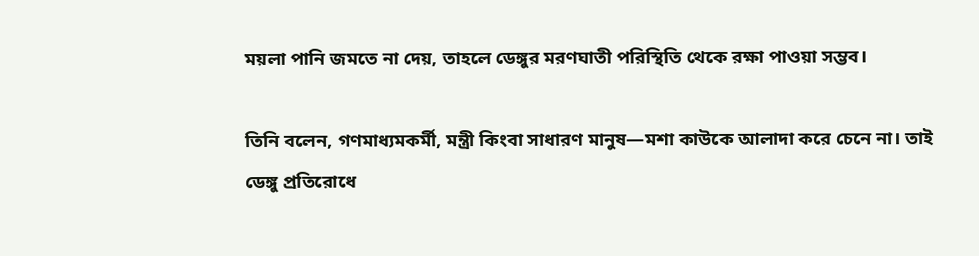ময়লা পানি জমতে না দেয়, তাহলে ডেঙ্গুর মরণঘাতী পরিস্থিতি থেকে রক্ষা পাওয়া সম্ভব।

তিনি বলেন, গণমাধ্যমকর্মী, মন্ত্রী কিংবা সাধারণ মানুষ—মশা কাউকে আলাদা করে চেনে না। তাই ডেঙ্গু প্রতিরোধে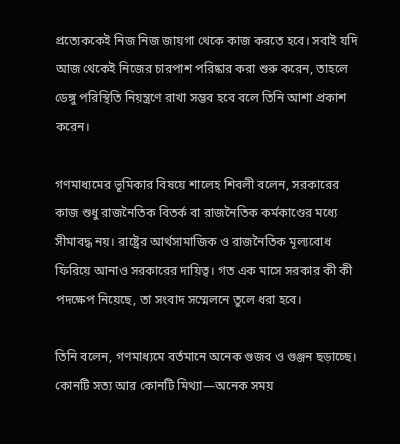প্রত্যেককেই নিজ নিজ জায়গা থেকে কাজ করতে হবে। সবাই যদি আজ থেকেই নিজের চারপাশ পরিষ্কার করা শুরু করেন, তাহলে ডেঙ্গু পরিস্থিতি নিয়ন্ত্রণে রাখা সম্ভব হবে বলে তিনি আশা প্রকাশ করেন।

গণমাধ্যমের ভূমিকার বিষয়ে শালেহ শিবলী বলেন, সরকারের কাজ শুধু রাজনৈতিক বিতর্ক বা রাজনৈতিক কর্মকাণ্ডের মধ্যে সীমাবদ্ধ নয়। রাষ্ট্রের আর্থসামাজিক ও রাজনৈতিক মূল্যবোধ ফিরিয়ে আনাও সরকারের দায়িত্ব। গত এক মাসে সরকার কী কী পদক্ষেপ নিয়েছে, তা সংবাদ সম্মেলনে তুলে ধরা হবে।

তিনি বলেন, গণমাধ্যমে বর্তমানে অনেক গুজব ও গুঞ্জন ছড়াচ্ছে। কোনটি সত্য আর কোনটি মিথ্যা—অনেক সময়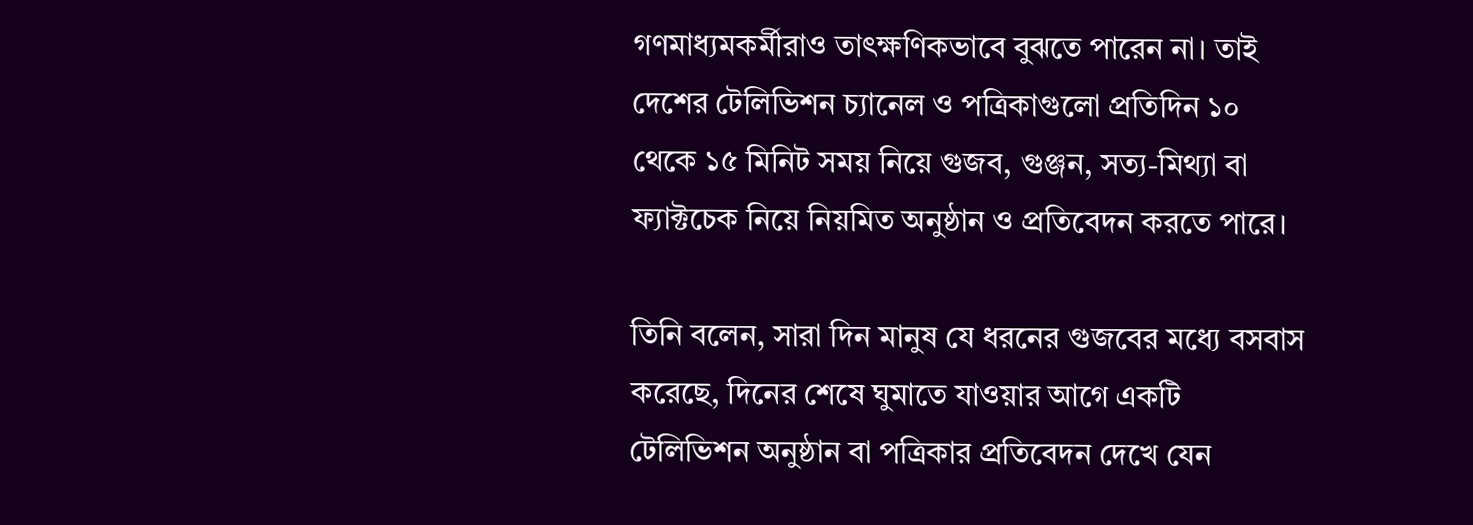গণমাধ্যমকর্মীরাও তাৎক্ষণিকভাবে বুঝতে পারেন না। তাই দেশের টেলিভিশন চ্যানেল ও পত্রিকাগুলো প্রতিদিন ১০ থেকে ১৫ মিনিট সময় নিয়ে গুজব, গুঞ্জন, সত্য-মিথ্যা বা ফ্যাক্টচেক নিয়ে নিয়মিত অনুষ্ঠান ও প্রতিবেদন করতে পারে।

তিনি বলেন, সারা দিন মানুষ যে ধরনের গুজবের মধ্যে বসবাস করেছে, দিনের শেষে ঘুমাতে যাওয়ার আগে একটি টেলিভিশন অনুষ্ঠান বা পত্রিকার প্রতিবেদন দেখে যেন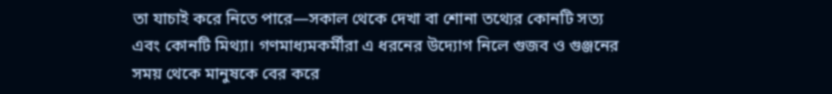তা যাচাই করে নিতে পারে—সকাল থেকে দেখা বা শোনা তথ্যের কোনটি সত্য এবং কোনটি মিথ্যা। গণমাধ্যমকর্মীরা এ ধরনের উদ্যোগ নিলে গুজব ও গুঞ্জনের সময় থেকে মানুষকে বের করে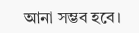আনা সম্ভব হবে।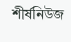শীর্ষনিউজ